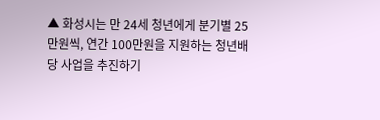▲ 화성시는 만 24세 청년에게 분기별 25만원씩, 연간 100만원을 지원하는 청년배당 사업을 추진하기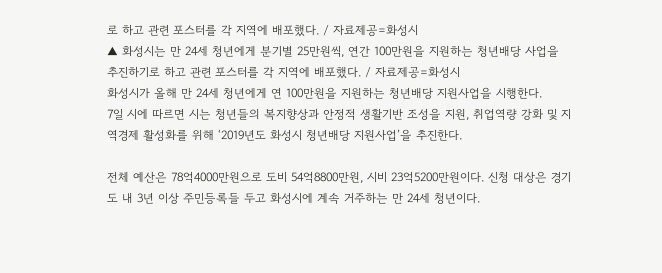로 하고 관련 포스터를 각 지역에 배포했다. / 자료제공=화성시
▲ 화성시는 만 24세 청년에게 분기별 25만원씩, 연간 100만원을 지원하는 청년배당 사업을 추진하기로 하고 관련 포스터를 각 지역에 배포했다. / 자료제공=화성시
화성시가 올해 만 24세 청년에게 연 100만원을 지원하는 청년배당 지원사업을 시행한다.
7일 시에 따르면 시는 청년들의 복지향상과 안정적 생활기반 조성을 지원, 취업역량 강화 및 지역경제 활성화를 위해 ‘2019년도 화성시 청년배당 지원사업’을 추진한다.

전체 예산은 78억4000만원으로 도비 54억8800만원, 시비 23억5200만원이다. 신청 대상은 경기도 내 3년 이상 주민등록들 두고 화성시에 계속 거주하는 만 24세 청년이다.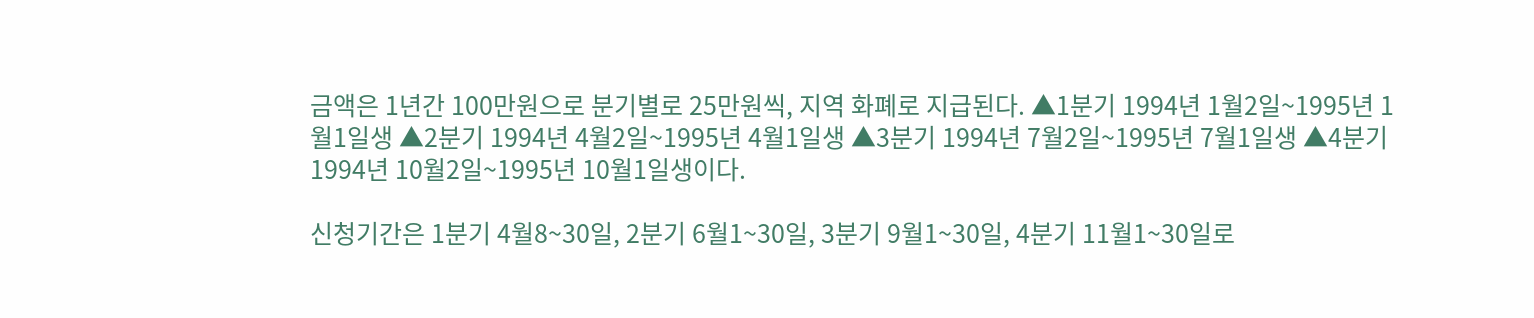금액은 1년간 100만원으로 분기별로 25만원씩, 지역 화폐로 지급된다. ▲1분기 1994년 1월2일~1995년 1월1일생 ▲2분기 1994년 4월2일~1995년 4월1일생 ▲3분기 1994년 7월2일~1995년 7월1일생 ▲4분기 1994년 10월2일~1995년 10월1일생이다.

신청기간은 1분기 4월8~30일, 2분기 6월1~30일, 3분기 9월1~30일, 4분기 11월1~30일로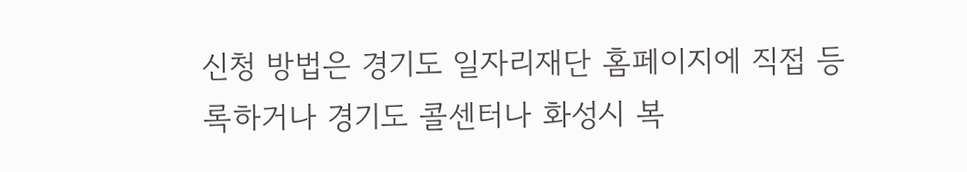신청 방법은 경기도 일자리재단 홈페이지에 직접 등록하거나 경기도 콜센터나 화성시 복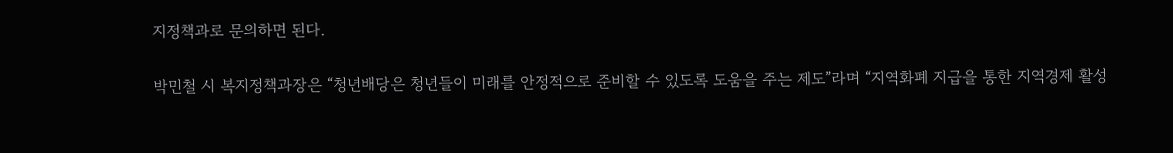지정책과로 문의하면 된다.

박민철 시 복지정책과장은 “청년배당은 청년들이 미래를 안정적으로 준비할 수 있도록 도움을 주는 제도”라며 “지역화폐 지급을 통한 지역경제 활성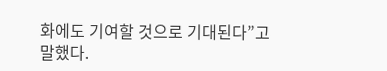화에도 기여할 것으로 기대된다”고 말했다.